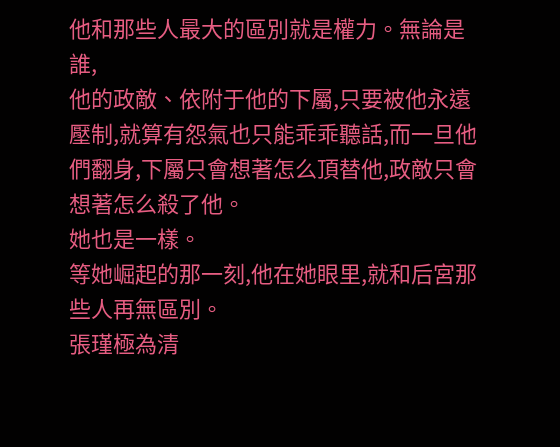他和那些人最大的區別就是權力。無論是誰,
他的政敵、依附于他的下屬,只要被他永遠壓制,就算有怨氣也只能乖乖聽話,而一旦他們翻身,下屬只會想著怎么頂替他,政敵只會想著怎么殺了他。
她也是一樣。
等她崛起的那一刻,他在她眼里,就和后宮那些人再無區別。
張瑾極為清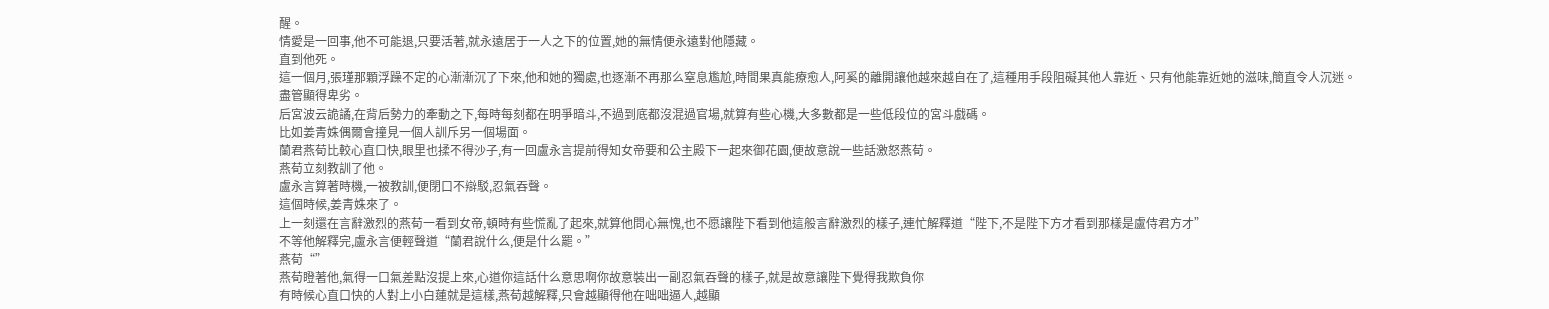醒。
情愛是一回事,他不可能退,只要活著,就永遠居于一人之下的位置,她的無情便永遠對他隱藏。
直到他死。
這一個月,張瑾那顆浮躁不定的心漸漸沉了下來,他和她的獨處,也逐漸不再那么窒息尷尬,時間果真能療愈人,阿奚的離開讓他越來越自在了,這種用手段阻礙其他人靠近、只有他能靠近她的滋味,簡直令人沉迷。
盡管顯得卑劣。
后宮波云詭譎,在背后勢力的牽動之下,每時每刻都在明爭暗斗,不過到底都沒混過官場,就算有些心機,大多數都是一些低段位的宮斗戲碼。
比如姜青姝偶爾會撞見一個人訓斥另一個場面。
蘭君燕荀比較心直口快,眼里也揉不得沙子,有一回盧永言提前得知女帝要和公主殿下一起來御花園,便故意說一些話激怒燕荀。
燕荀立刻教訓了他。
盧永言算著時機,一被教訓,便閉口不辯駁,忍氣吞聲。
這個時候,姜青姝來了。
上一刻還在言辭激烈的燕荀一看到女帝,頓時有些慌亂了起來,就算他問心無愧,也不愿讓陛下看到他這般言辭激烈的樣子,連忙解釋道“陛下,不是陛下方才看到那樣是盧侍君方才”
不等他解釋完,盧永言便輕聲道“蘭君說什么,便是什么罷。”
燕荀“”
燕荀瞪著他,氣得一口氣差點沒提上來,心道你這話什么意思啊你故意裝出一副忍氣吞聲的樣子,就是故意讓陛下覺得我欺負你
有時候心直口快的人對上小白蓮就是這樣,燕荀越解釋,只會越顯得他在咄咄逼人,越顯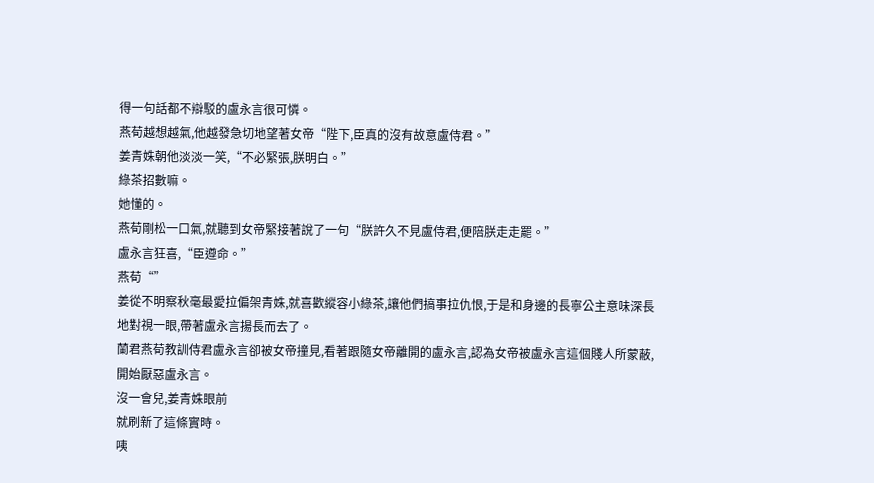得一句話都不辯駁的盧永言很可憐。
燕荀越想越氣,他越發急切地望著女帝“陛下,臣真的沒有故意盧侍君。”
姜青姝朝他淡淡一笑,“不必緊張,朕明白。”
綠茶招數嘛。
她懂的。
燕荀剛松一口氣,就聽到女帝緊接著說了一句“朕許久不見盧侍君,便陪朕走走罷。”
盧永言狂喜,“臣遵命。”
燕荀“”
姜從不明察秋毫最愛拉偏架青姝,就喜歡縱容小綠茶,讓他們搞事拉仇恨,于是和身邊的長寧公主意味深長地對視一眼,帶著盧永言揚長而去了。
蘭君燕荀教訓侍君盧永言卻被女帝撞見,看著跟隨女帝離開的盧永言,認為女帝被盧永言這個賤人所蒙蔽,開始厭惡盧永言。
沒一會兒,姜青姝眼前
就刷新了這條實時。
咦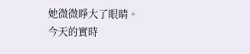她微微睜大了眼睛。
今天的實時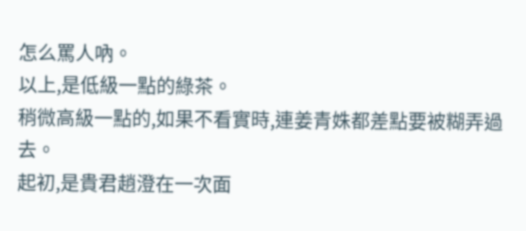怎么罵人吶。
以上,是低級一點的綠茶。
稍微高級一點的,如果不看實時,連姜青姝都差點要被糊弄過去。
起初,是貴君趙澄在一次面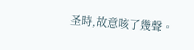圣時,故意咳了幾聲。